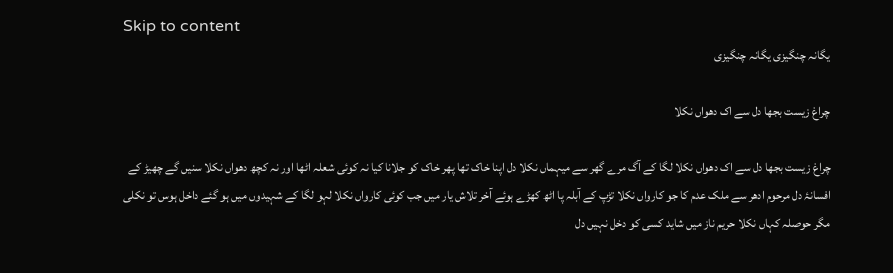Skip to content
یگانہ چنگیزی یگانہ چنگیزی

چراغ زیست بجھا دل سے اک دھواں نکلا

چراغ زیست بجھا دل سے اک دھواں نکلا لگا کے آگ مرے گھر سے میہماں نکلا دل اپنا خاک تھا پھر خاک کو جلانا کیا نہ کوئی شعلہ اٹھا اور نہ کچھ دھواں نکلا سنیں گے چھیڑ کے افسانۂ دل مرحوم ادھر سے ملک عدم کا جو کارواں نکلا تڑپ کے آبلہ پا اٹھ کھڑے ہوئے آخر تلاش یار میں جب کوئی کارواں نکلا لہو لگا کے شہیدوں میں ہو گئے داخل ہوس تو نکلی مگر حوصلہ کہاں نکلا حریم ناز میں شاید کسی کو دخل نہیں دل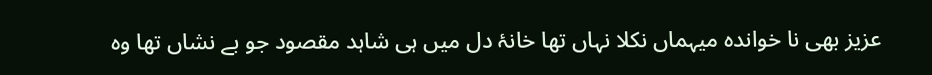عزیز بھی نا خواندہ میہماں نکلا نہاں تھا خانۂ دل میں ہی شاہد مقصود جو بے نشاں تھا وہ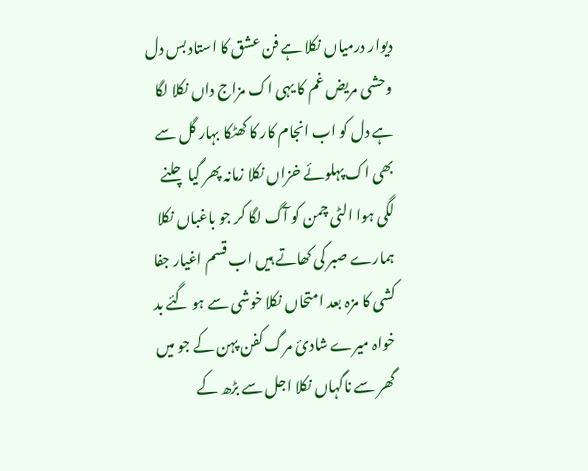دیوار درمیاں نکلا ہے فن عشق کا استاد بس دل وحشی مریض غم کا یہی اک مزاج داں نکلا لگا ہے دل کو اب انجام کار کا کھٹکا بہار گل سے بھی اک پہلوئے خزاں نکلا زمانہ پھر گیا چلنے لگی ہوا الٹی چمن کو آگ لگا کر جو باغباں نکلا ہمارے صبر کی کھاتے ہیں اب قسم اغیار جفا کشی کا مزہ بعد امتحاں نکلا خوشی سے ہو گئے بد خواہ میرے شادیٔ مرگ کفن پہن کے جو میں گھر سے ناگہاں نکلا اجل سے بڑھ کے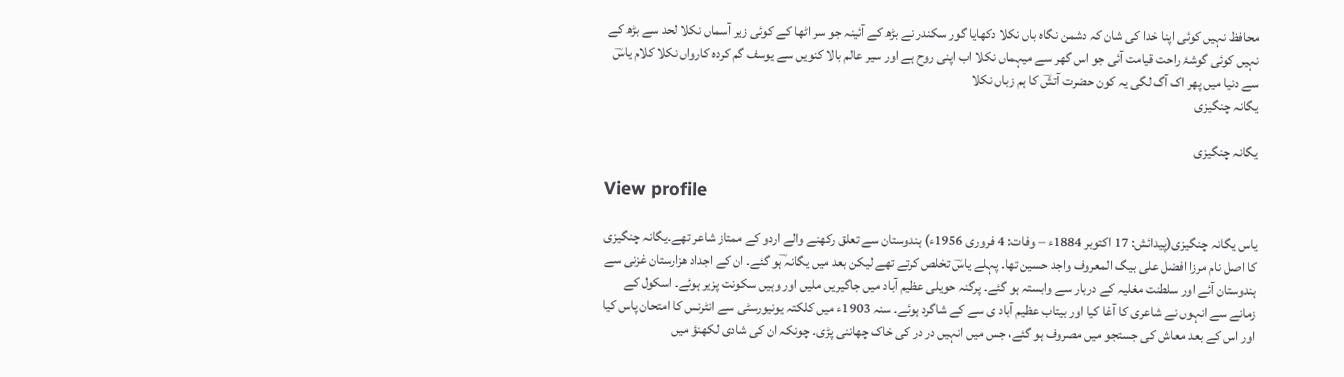محافظ نہیں کوئی اپنا خدا کی شان کہ دشمن نگاہ باں نکلا دکھایا گور سکندر نے بڑھ کے آئینہ جو سر اٹھا کے کوئی زیر آسماں نکلا لحد سے بڑھ کے نہیں کوئی گوشۂ راحت قیامت آئی جو اس گھر سے میہماں نکلا اب اپنی روح ہے اور سیر عالم بالا کنویں سے یوسف گم کردہ کارواں نکلا کلام یاسؔ سے دنیا میں پھر اک آگ لگی یہ کون حضرت آتشؔ کا ہم زباں نکلا
یگانہ چنگیزی

یگانہ چنگیزی

View profile

یاس یگانہ چنگیزی(پیدائش: 17 اکتوبر 1884ء – وفات: 4 فروری 1956ء) ہندوستان سے تعلق رکھنے والے اردو کے ممتاز شاعر تھے۔یگانہ چنگیزی کا اصل نام مرزا افضل علی بیگ المعروف واجد حسین تھا۔ پہلے یاسؔ تخلص کرتے تھے لیکن بعد میں یگانہ ؔہو گئے۔ ان کے اجداد ھزارستان غزنی سے ہندوستان آئے اور سلطنت مغلیہ کے دربار سے وابستہ ہو گئے۔ پرگنہ حویلی عظیم آباد میں جاگیریں ملیں اور وہیں سکونت پزیر ہوئے۔ اسکول کے زمانے سے انہوں نے شاعری کا آغا کیا اور بیتاب عظیم آباد ی سے کے شاگرد ہوئے۔ سنہ 1903ء میں کلکتہ یونیورسٹی سے انٹرنس کا امتحان پاس کیا اور اس کے بعد معاش کی جستجو میں مصروف ہو گئے، جس میں انہیں در در کی خاک چھاننی پڑی۔ چونکہ ان کی شادی لکھنؤ میں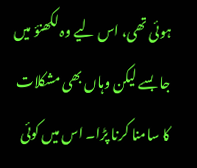ہوئی تھی، اس لیے وہ لکھنؤ میں جا بسے لیکن وہاں بھی مشکلات کا سامنا کرنا پڑا۔ اس میں کوئی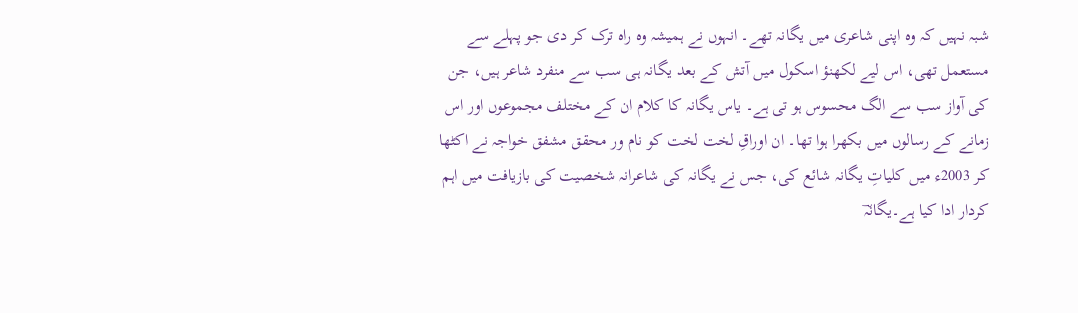شبہ نہیں کہ وہ اپنی شاعری میں یگانہ تھے۔ انہوں نے ہمیشہ وہ راہ ترک کر دی جو پہلے سے مستعمل تھی، اس لیے لکھنؤ اسکول میں آتش کے بعد یگانہ ہی سب سے منفرد شاعر ہیں، جن کی آواز سب سے الگ محسوس ہو تی ہے۔ یاس یگانہ کا کلام ان کے مختلف مجموعوں اور اس زمانے کے رسالوں میں بکھرا ہوا تھا۔ ان اوراقِ لخت لخت کو نام ور محقق مشفق خواجہ نے اکٹھا کر 2003ء میں کلیاتِ یگانہ شائع کی، جس نے یگانہ کی شاعرانہ شخصیت کی بازیافت میں اہم کردار ادا کیا ہے۔یگانہؔ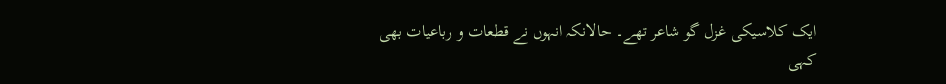ایک کلاسیکی غزل گو شاعر تھے۔ حالانکہ انہوں نے قطعات و رباعیات بھی کہی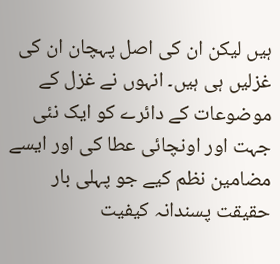ہیں لیکن ان کی اصل پہچان ان کی غزلیں ہی ہیں۔ انہوں نے غزل کے موضوعات کے دائرے کو ایک نئی جہت اور اونچائی عطا کی اور ایسے مضامین نظم کیے جو پہلی بار حقیقت پسندانہ کیفیت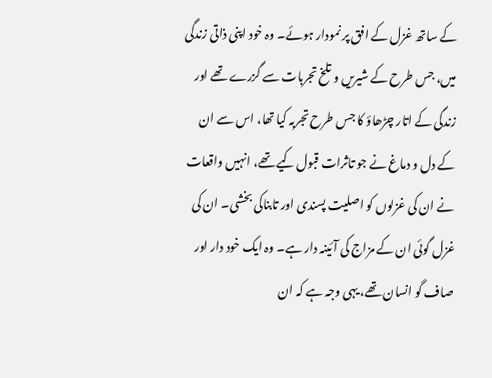کے ساتھ غزل کے افق پر نمودار ہوئے۔ وہ خود اپنی ذاتی زندگی میں، جس طرح کے شیریں و تلخ تجربات سے گزرے تھے اور زندگی کے اتار چڑھاؤ کا جس طرح تجربہ کیا تھا، اس سے ان کے دل و دماغ نے جو تاثرات قبول کیے تھے، انہیں واقعات نے ان کی غزلوں کو اصلیت پسندی اور تابناکی بخشی۔ ان کی غزل گوئی ان کے مزاج کی آئینہ دار ہے۔ وہ ایک خود دار اور صاف گو انسان تھے، یہی وجہ ہے کہ ان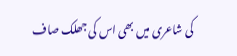کی شاعری میں بھی اس کی جھلک صاف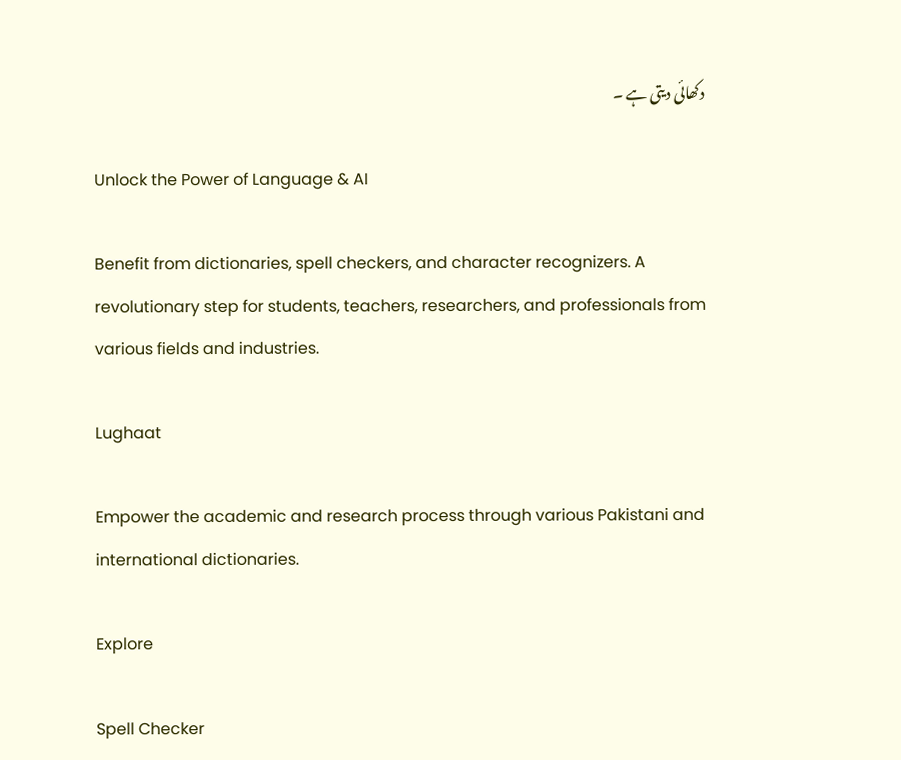دکھائی دیتی ہے ۔

Unlock the Power of Language & AI

Benefit from dictionaries, spell checkers, and character recognizers. A revolutionary step for students, teachers, researchers, and professionals from various fields and industries.

Lughaat

Empower the academic and research process through various Pakistani and international dictionaries.

Explore

Spell Checker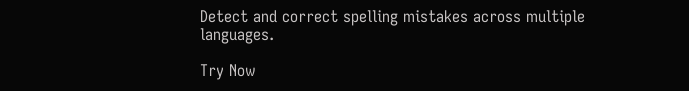Detect and correct spelling mistakes across multiple languages.

Try Now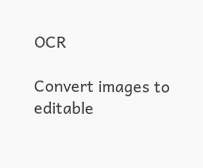OCR

Convert images to editable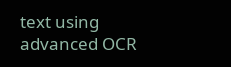text using advanced OCR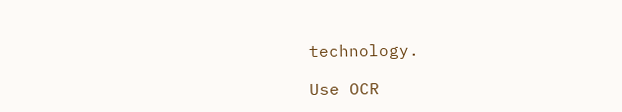technology.

Use OCR